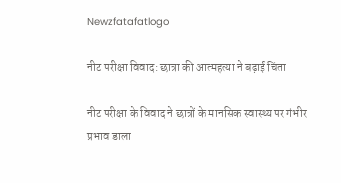Newzfatafatlogo

नीट परीक्षा विवाद: छात्रा की आत्महत्या ने बढ़ाई चिंता

नीट परीक्षा के विवाद ने छात्रों के मानसिक स्वास्थ्य पर गंभीर प्रभाव डाला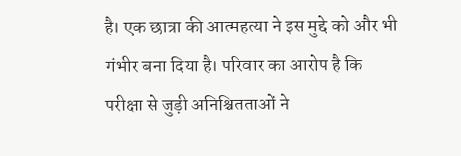है। एक छात्रा की आत्महत्या ने इस मुद्दे को और भी गंभीर बना दिया है। परिवार का आरोप है कि परीक्षा से जुड़ी अनिश्चितताओं ने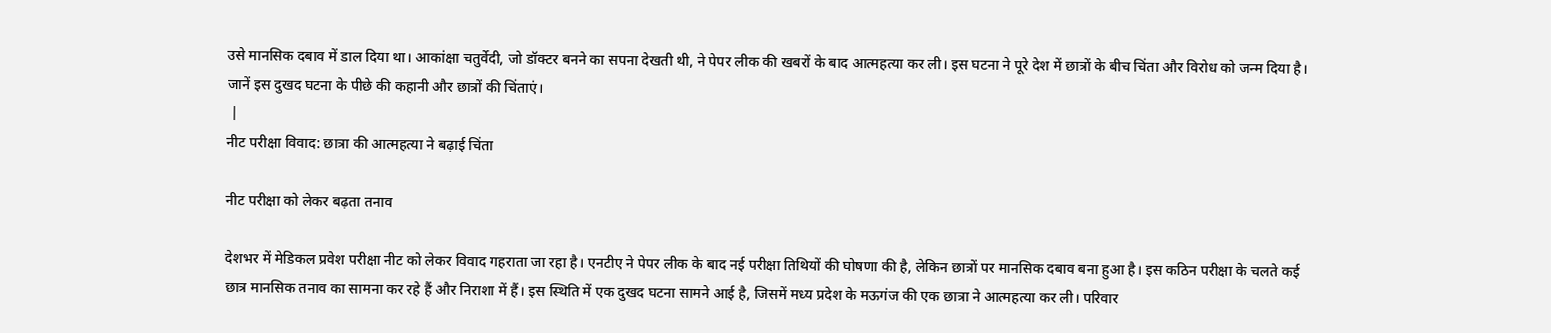उसे मानसिक दबाव में डाल दिया था। आकांक्षा चतुर्वेदी, जो डॉक्टर बनने का सपना देखती थी, ने पेपर लीक की खबरों के बाद आत्महत्या कर ली। इस घटना ने पूरे देश में छात्रों के बीच चिंता और विरोध को जन्म दिया है। जानें इस दुखद घटना के पीछे की कहानी और छात्रों की चिंताएं।
 |
नीट परीक्षा विवाद: छात्रा की आत्महत्या ने बढ़ाई चिंता

नीट परीक्षा को लेकर बढ़ता तनाव

देशभर में मेडिकल प्रवेश परीक्षा नीट को लेकर विवाद गहराता जा रहा है। एनटीए ने पेपर लीक के बाद नई परीक्षा तिथियों की घोषणा की है, लेकिन छात्रों पर मानसिक दबाव बना हुआ है। इस कठिन परीक्षा के चलते कई छात्र मानसिक तनाव का सामना कर रहे हैं और निराशा में हैं। इस स्थिति में एक दुखद घटना सामने आई है, जिसमें मध्य प्रदेश के मऊगंज की एक छात्रा ने आत्महत्या कर ली। परिवार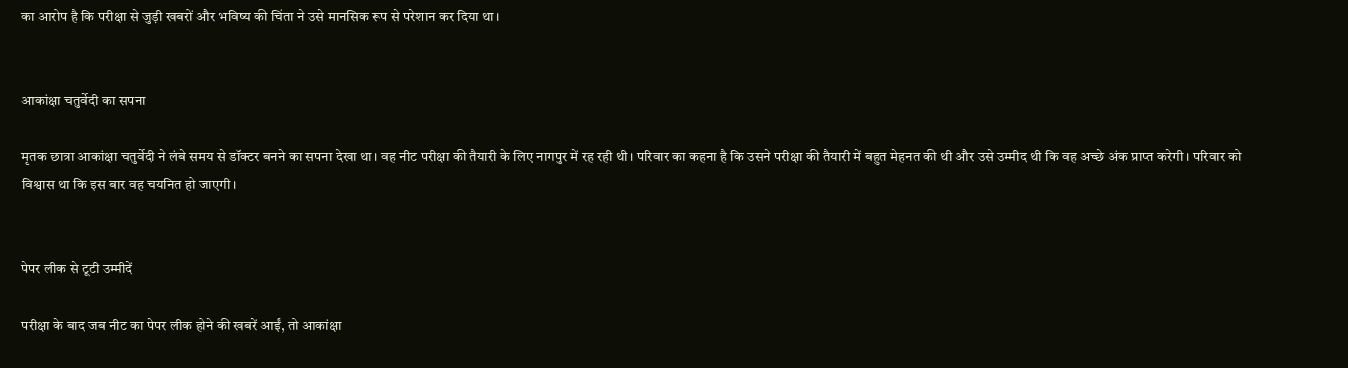का आरोप है कि परीक्षा से जुड़ी खबरों और भविष्य की चिंता ने उसे मानसिक रूप से परेशान कर दिया था।


आकांक्षा चतुर्वेदी का सपना

मृतक छात्रा आकांक्षा चतुर्वेदी ने लंबे समय से डॉक्टर बनने का सपना देखा था। वह नीट परीक्षा की तैयारी के लिए नागपुर में रह रही थी। परिवार का कहना है कि उसने परीक्षा की तैयारी में बहुत मेहनत की थी और उसे उम्मीद थी कि वह अच्छे अंक प्राप्त करेगी। परिवार को विश्वास था कि इस बार वह चयनित हो जाएगी।


पेपर लीक से टूटी उम्मीदें

परीक्षा के बाद जब नीट का पेपर लीक होने की खबरें आईं, तो आकांक्षा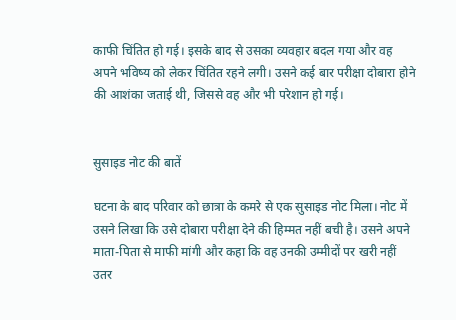काफी चिंतित हो गई। इसके बाद से उसका व्यवहार बदल गया और वह अपने भविष्य को लेकर चिंतित रहने लगी। उसने कई बार परीक्षा दोबारा होने की आशंका जताई थी, जिससे वह और भी परेशान हो गई।


सुसाइड नोट की बातें

घटना के बाद परिवार को छात्रा के कमरे से एक सुसाइड नोट मिला। नोट में उसने लिखा कि उसे दोबारा परीक्षा देने की हिम्मत नहीं बची है। उसने अपने माता-पिता से माफी मांगी और कहा कि वह उनकी उम्मीदों पर खरी नहीं उतर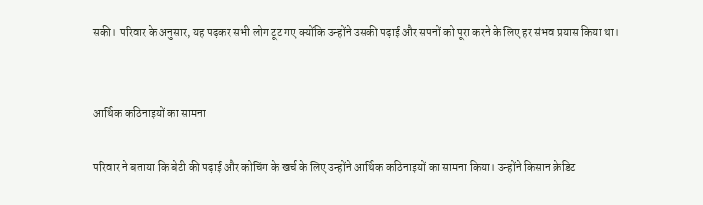सकी। परिवार के अनुसार, यह पढ़कर सभी लोग टूट गए क्योंकि उन्होंने उसकी पढ़ाई और सपनों को पूरा करने के लिए हर संभव प्रयास किया था।


आर्थिक कठिनाइयों का सामना

परिवार ने बताया कि बेटी की पढ़ाई और कोचिंग के खर्च के लिए उन्होंने आर्थिक कठिनाइयों का सामना किया। उन्होंने किसान क्रेडिट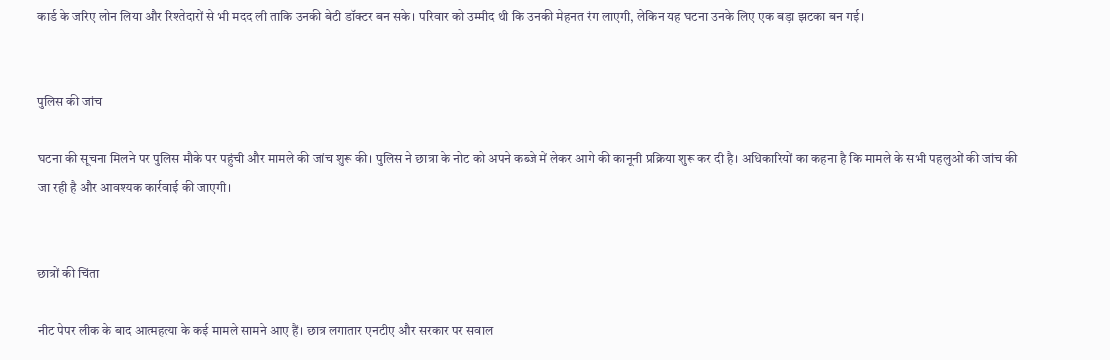कार्ड के जरिए लोन लिया और रिश्तेदारों से भी मदद ली ताकि उनकी बेटी डॉक्टर बन सके। परिवार को उम्मीद थी कि उनकी मेहनत रंग लाएगी, लेकिन यह घटना उनके लिए एक बड़ा झटका बन गई।


पुलिस की जांच

घटना की सूचना मिलने पर पुलिस मौके पर पहुंची और मामले की जांच शुरू की। पुलिस ने छात्रा के नोट को अपने कब्जे में लेकर आगे की कानूनी प्रक्रिया शुरू कर दी है। अधिकारियों का कहना है कि मामले के सभी पहलुओं की जांच की जा रही है और आवश्यक कार्रवाई की जाएगी।


छात्रों की चिंता

नीट पेपर लीक के बाद आत्महत्या के कई मामले सामने आए हैं। छात्र लगातार एनटीए और सरकार पर सवाल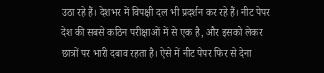उठा रहे हैं। देशभर में विपक्षी दल भी प्रदर्शन कर रहे हैं। नीट पेपर देश की सबसे कठिन परीक्षाओं में से एक है, और इसको लेकर छात्रों पर भारी दबाव रहता है। ऐसे में नीट पेपर फिर से देना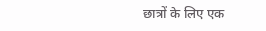छात्रों के लिए एक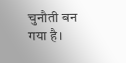चुनौती बन गया है।